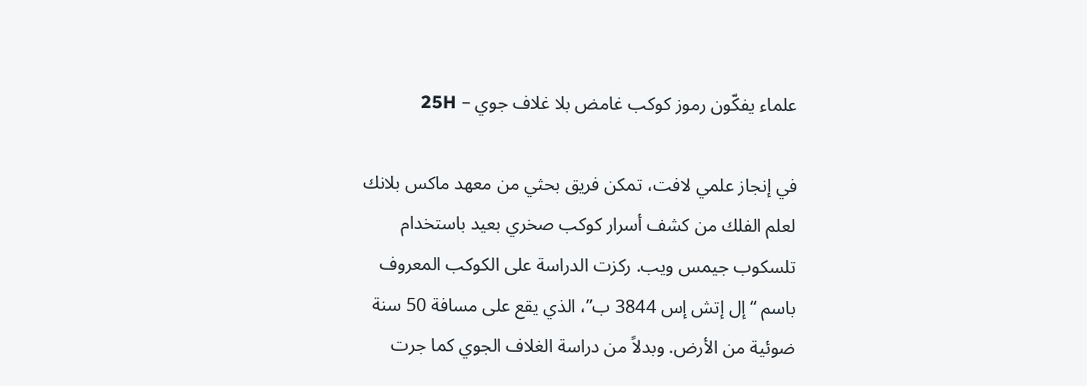علماء يفكّون رموز كوكب غامض بلا غلاف جوي – 25H

في إنجاز علمي لافت، تمكن فريق بحثي من معهد ماكس بلانك لعلم الفلك من كشف أسرار كوكب صخري بعيد باستخدام تلسكوب جيمس ويب. ركزت الدراسة على الكوكب المعروف باسم “إل إتش إس 3844 ب”، الذي يقع على مسافة 50 سنة ضوئية من الأرض. وبدلاً من دراسة الغلاف الجوي كما جرت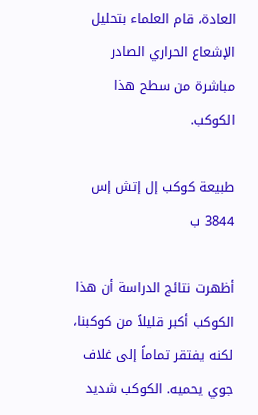العادة، قام العلماء بتحليل الإشعاع الحراري الصادر مباشرة من سطح هذا الكوكب.

طبيعة كوكب إل إتش إس 3844 ب

أظهرت نتائج الدراسة أن هذا الكوكب أكبر قليلاً من كوكبنا، لكنه يفتقر تماماً إلى غلاف جوي يحميه. الكوكب شديد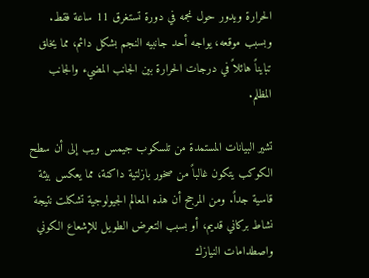الحرارة ويدور حول نجمه في دورة تستغرق 11 ساعة فقط. وبسبب موقعه، يواجه أحد جانبيه النجم بشكل دائم، مما يخلق تبايناً هائلاً في درجات الحرارة بين الجانب المضيء والجانب المظلم.

تشير البيانات المستمدة من تلسكوب جيمس ويب إلى أن سطح الكوكب يتكون غالباً من صخور بازلتية داكنة، مما يعكس بيئة قاسية جداً. ومن المرجح أن هذه المعالم الجيولوجية تشكلت نتيجة نشاط بركاني قديم، أو بسبب التعرض الطويل للإشعاع الكوني واصطدامات النيازك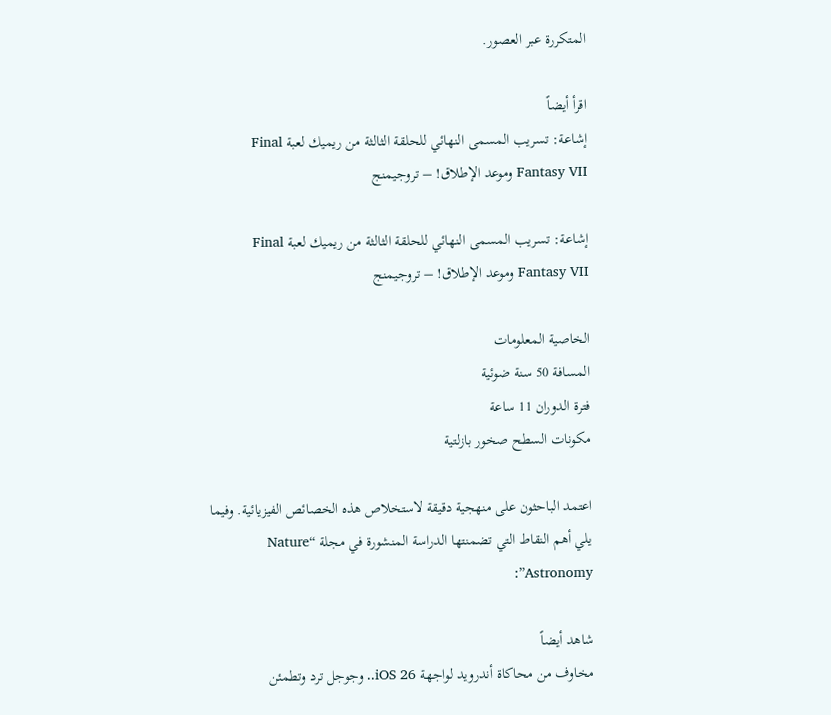المتكررة عبر العصور.

اقرأ أيضاً
إشاعة: تسريب المسمى النهائي للحلقة الثالثة من ريميك لعبة Final Fantasy VII وموعد الإطلاق! – تروجيمنج

إشاعة: تسريب المسمى النهائي للحلقة الثالثة من ريميك لعبة Final Fantasy VII وموعد الإطلاق! – تروجيمنج

الخاصية المعلومات
المسافة 50 سنة ضوئية
فترة الدوران 11 ساعة
مكونات السطح صخور بازلتية

اعتمد الباحثون على منهجية دقيقة لاستخلاص هذه الخصائص الفيزيائية. وفيما يلي أهم النقاط التي تضمنتها الدراسة المنشورة في مجلة “Nature Astronomy”:

شاهد أيضاً
مخاوف من محاكاة أندرويد لواجهة iOS 26.. وجوجل ترد وتطمئن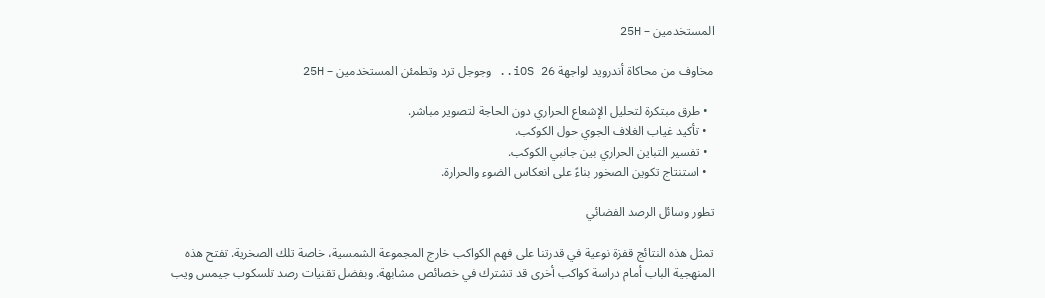المستخدمين – 25H

مخاوف من محاكاة أندرويد لواجهة iOS 26.. وجوجل ترد وتطمئن المستخدمين – 25H

  • طرق مبتكرة لتحليل الإشعاع الحراري دون الحاجة لتصوير مباشر.
  • تأكيد غياب الغلاف الجوي حول الكوكب.
  • تفسير التباين الحراري بين جانبي الكوكب.
  • استنتاج تكوين الصخور بناءً على انعكاس الضوء والحرارة.

تطور وسائل الرصد الفضائي

تمثل هذه النتائج قفزة نوعية في قدرتنا على فهم الكواكب خارج المجموعة الشمسية، خاصة تلك الصخرية. تفتح هذه المنهجية الباب أمام دراسة كواكب أخرى قد تشترك في خصائص مشابهة. وبفضل تقنيات رصد تلسكوب جيمس ويب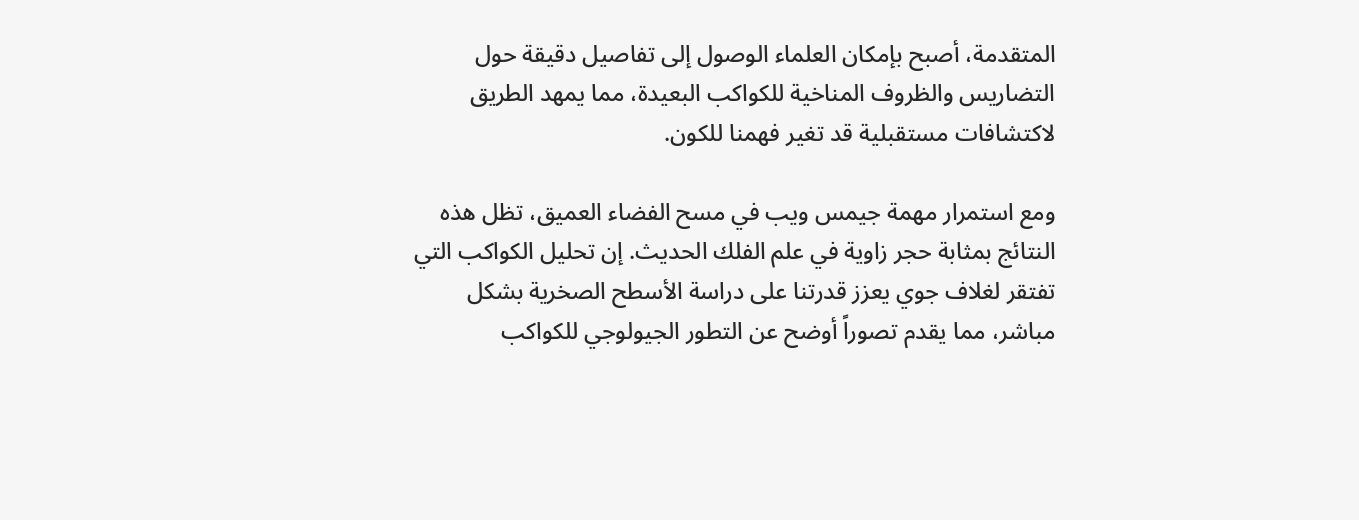المتقدمة، أصبح بإمكان العلماء الوصول إلى تفاصيل دقيقة حول التضاريس والظروف المناخية للكواكب البعيدة، مما يمهد الطريق لاكتشافات مستقبلية قد تغير فهمنا للكون.

ومع استمرار مهمة جيمس ويب في مسح الفضاء العميق، تظل هذه النتائج بمثابة حجر زاوية في علم الفلك الحديث. إن تحليل الكواكب التي تفتقر لغلاف جوي يعزز قدرتنا على دراسة الأسطح الصخرية بشكل مباشر، مما يقدم تصوراً أوضح عن التطور الجيولوجي للكواكب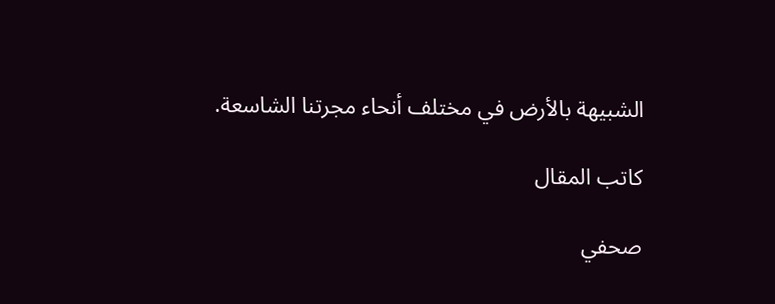الشبيهة بالأرض في مختلف أنحاء مجرتنا الشاسعة.

كاتب المقال

صحفي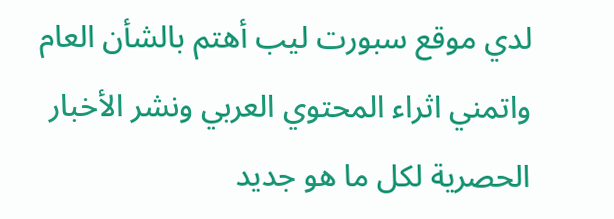لدي موقع سبورت ليب أهتم بالشأن العام واتمني اثراء المحتوي العربي ونشر الأخبار الحصرية لكل ما هو جديد